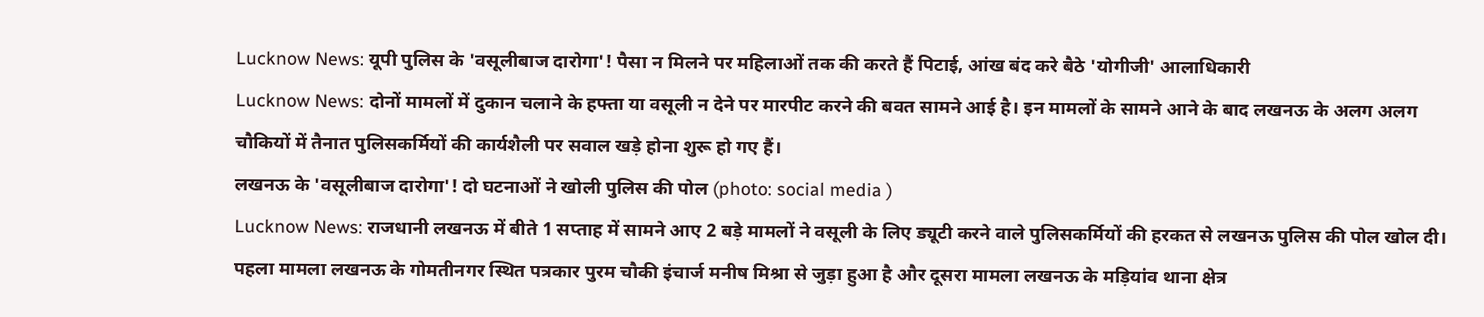Lucknow News: यूपी पुलिस के 'वसूलीबाज दारोगा'! पैसा न मिलने पर महिलाओं तक की करते हैं पिटाई, आंख बंद करे बैठे 'योगीजी' आलाधिकारी
Lucknow News: दोनों मामलों में दुकान चलाने के हफ्ता या वसूली न देने पर मारपीट करने की बवत सामने आई है। इन मामलों के सामने आने के बाद लखनऊ के अलग अलग चौकियों में तैनात पुलिसकर्मियों की कार्यशैली पर सवाल खड़े होना शुरू हो गए हैं।
लखनऊ के 'वसूलीबाज दारोगा'! दो घटनाओं ने खोली पुलिस की पोल (photo: social media )
Lucknow News: राजधानी लखनऊ में बीते 1 सप्ताह में सामने आए 2 बड़े मामलों ने वसूली के लिए ड्यूटी करने वाले पुलिसकर्मियों की हरकत से लखनऊ पुलिस की पोल खोल दी। पहला मामला लखनऊ के गोमतीनगर स्थित पत्रकार पुरम चौकी इंचार्ज मनीष मिश्रा से जुड़ा हुआ है और दूसरा मामला लखनऊ के मड़ियांव थाना क्षेत्र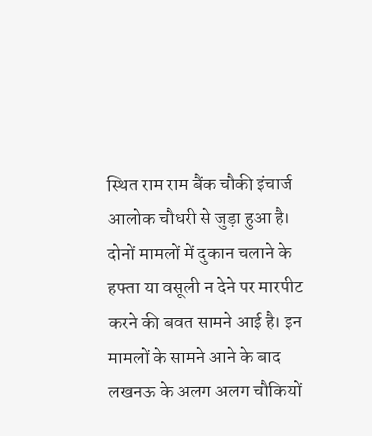स्थित राम राम बैंक चौकी इंचार्ज आलोक चौधरी से जुड़ा हुआ है। दोनों मामलों में दुकान चलाने के हफ्ता या वसूली न देने पर मारपीट करने की बवत सामने आई है। इन मामलों के सामने आने के बाद लखनऊ के अलग अलग चौकियों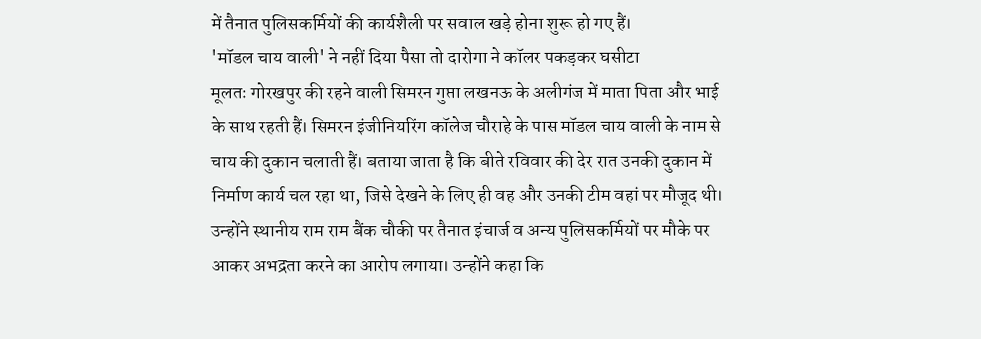में तैनात पुलिसकर्मियों की कार्यशैली पर सवाल खड़े होना शुरू हो गए हैं।
'मॉडल चाय वाली' ने नहीं दिया पैसा तो दारोगा ने कॉलर पकड़कर घसीटा
मूलतः गोरखपुर की रहने वाली सिमरन गुप्ता लखनऊ के अलीगंज में माता पिता और भाई के साथ रहती हैं। सिमरन इंजीनियरिंग कॉलेज चौराहे के पास मॉडल चाय वाली के नाम से चाय की दुकान चलाती हैं। बताया जाता है कि बीते रविवार की देर रात उनकी दुकान में निर्माण कार्य चल रहा था, जिसे देखने के लिए ही वह और उनकी टीम वहां पर मौजूद थी। उन्होंने स्थानीय राम राम बैंक चौकी पर तैनात इंचार्ज व अन्य पुलिसकर्मियों पर मौके पर आकर अभद्रता करने का आरोप लगाया। उन्होंने कहा कि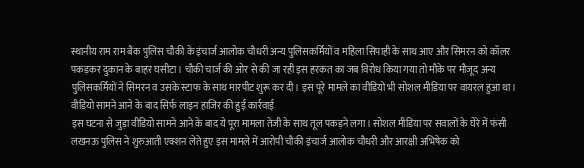स्थानीय राम राम बैंक पुलिस चौकी के इंचार्ज आलोक चौधरी अन्य पुलिसकर्मियों व महिला सिपाही के साथ आए और सिमरन को कॉलर पकड़कर दुकान के बाहर घसीटा। चौकी चार्ज की ओर से की जा रही इस हरकत का जब विरोध किया गया तो मौके पर मौजूद अन्य पुलिसकर्मियों ने सिमरन व उसके स्टाफ के साथ मारपीट शुरू कर दी। इस पूरे मामले का वीडियो भी सोशल मीडिया पर वायरल हुआ था।
वीडियो सामने आने के बाद सिर्फ लाइन हाजिर की हुई कार्रवाई
इस घटना से जुड़ा वीडियो सामने आने के बाद ये पूरा मामला तेजी के साथ तूल पकड़ने लगा। सोशल मीडिया पर सवालों के घेरे में फंसी लखनऊ पुलिस ने शुरुआती एक्शन लेते हुए इस मामले में आरोपी चौकी इंचार्ज आलोक चौधरी और आरक्षी अभिषेक को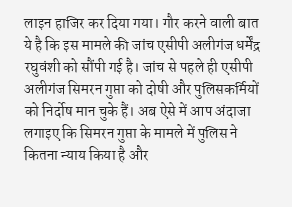लाइन हाजिर कर दिया गया। गौर करने वाली बात ये है कि इस मामले की जांच एसीपी अलीगंज धर्मेंद्र रघुवंशी को सौंपी गई है। जांच से पहले ही एसीपी अलीगंज सिमरन गुप्ता को दोषी और पुलिसकर्मियों को निर्दोष मान चुके हैं। अब ऐसे में आप अंदाजा लगाइए कि सिमरन गुप्ता के मामले में पुलिस ने कितना न्याय किया है और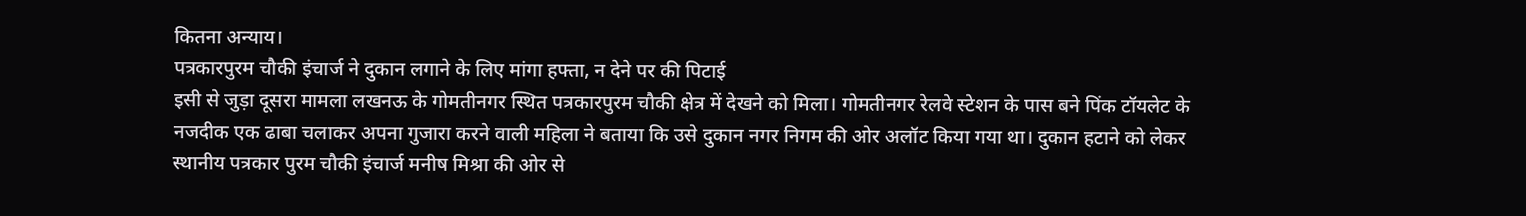कितना अन्याय।
पत्रकारपुरम चौकी इंचार्ज ने दुकान लगाने के लिए मांगा हफ्ता, न देने पर की पिटाई
इसी से जुड़ा दूसरा मामला लखनऊ के गोमतीनगर स्थित पत्रकारपुरम चौकी क्षेत्र में देखने को मिला। गोमतीनगर रेलवे स्टेशन के पास बने पिंक टॉयलेट के नजदीक एक ढाबा चलाकर अपना गुजारा करने वाली महिला ने बताया कि उसे दुकान नगर निगम की ओर अलॉट किया गया था। दुकान हटाने को लेकर स्थानीय पत्रकार पुरम चौकी इंचार्ज मनीष मिश्रा की ओर से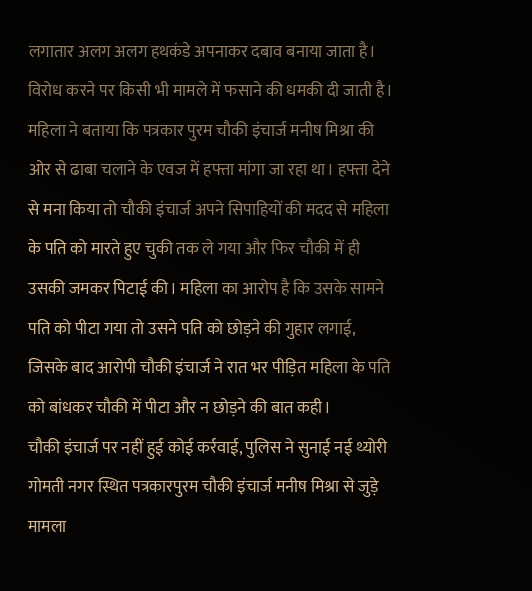लगातार अलग अलग हथकंडे अपनाकर दबाव बनाया जाता है। विरोध करने पर किसी भी मामले में फसाने की धमकी दी जाती है। महिला ने बताया कि पत्रकार पुरम चौकी इंचार्ज मनीष मिश्रा की ओर से ढाबा चलाने के एवज में हफ्ता मांगा जा रहा था। हफ्ता देने से मना किया तो चौकी इंचार्ज अपने सिपाहियों की मदद से महिला के पति को मारते हुए चुकी तक ले गया और फिर चौकी में ही उसकी जमकर पिटाई की। महिला का आरोप है कि उसके सामने पति को पीटा गया तो उसने पति को छोड़ने की गुहार लगाई, जिसके बाद आरोपी चौकी इंचार्ज ने रात भर पीड़ित महिला के पति को बांधकर चौकी में पीटा और न छोड़ने की बात कही।
चौकी इंचार्ज पर नहीं हुई कोई कर्रवाई, पुलिस ने सुनाई नई थ्योरी
गोमती नगर स्थित पत्रकारपुरम चौकी इंचार्ज मनीष मिश्रा से जुड़े मामला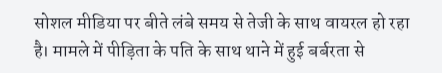सोशल मीडिया पर बीते लंबे समय से तेजी के साथ वायरल हो रहा है। मामले में पीड़िता के पति के साथ थाने में हुई बर्बरता से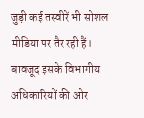जुड़ी कई तस्वीरें भी सोशल मीडिया पर तैर रही हैं। बावजूद इसके विभागीय अधिकारियों की ओर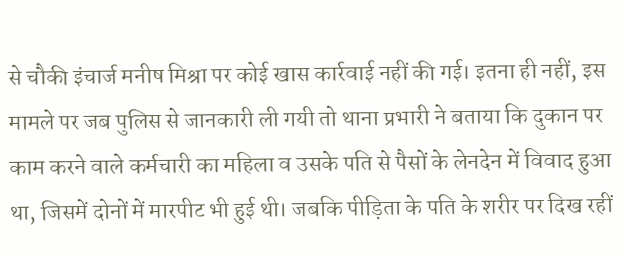से चौकी इंचार्ज मनीष मिश्रा पर कोई खास कार्रवाई नहीं की गई। इतना ही नहीं, इस मामले पर जब पुलिस से जानकारी ली गयी तो थाना प्रभारी ने बताया कि दुकान पर काम करने वाले कर्मचारी का महिला व उसके पति से पैसों के लेनदेन में विवाद हुआ था, जिसमें दोनों में मारपीट भी हुई थी। जबकि पीड़िता के पति के शरीर पर दिख रहीं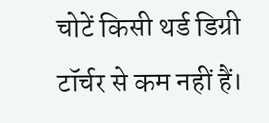चोटें किसी थर्ड डिग्री टॉर्चर से कम नहीं हैं।